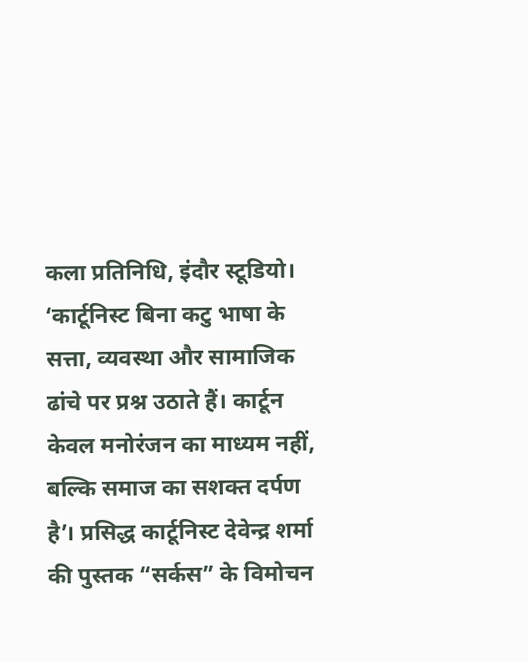कला प्रतिनिधि, इंदौर स्टूडियो। ‘कार्टूनिस्ट बिना कटु भाषा के सत्ता, व्यवस्था और सामाजिक ढांचे पर प्रश्न उठाते हैं। कार्टून केवल मनोरंजन का माध्यम नहीं, बल्कि समाज का सशक्त दर्पण है’। प्रसिद्ध कार्टूनिस्ट देवेन्द्र शर्मा की पुस्तक “सर्कस” के विमोचन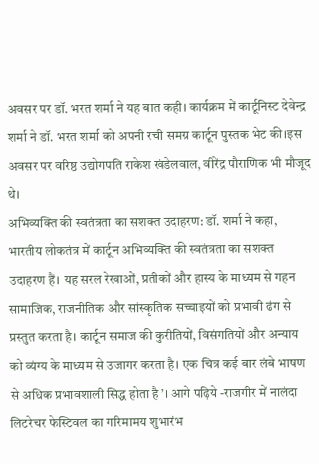अवसर पर डॉ. भरत शर्मा ने यह बात कही। कार्यक्रम में कार्टूनिस्ट देवेन्द्र शर्मा ने डॉ. भरत शर्मा को अपनी रची समग्र कार्टून पुस्तक भेट की।इस अवसर पर वरिष्ठ उद्योगपति राकेश खंडेलवाल, वीरेंद्र पौराणिक भी मौजूद थे।
अभिव्यक्ति की स्वतंत्रता का सशक्त उदाहरण: डॉ. शर्मा ने कहा, भारतीय लोकतंत्र में कार्टून अभिव्यक्ति की स्वतंत्रता का सशक्त उदाहरण हैं। यह सरल रेखाओं, प्रतीकों और हास्य के माध्यम से गहन सामाजिक, राजनीतिक और सांस्कृतिक सच्चाइयों को प्रभावी ढंग से प्रस्तुत करता है। कार्टून समाज की कुरीतियों, विसंगतियों और अन्याय को व्यंग्य के माध्यम से उजागर करता है। एक चित्र कई बार लंबे भाषण से अधिक प्रभावशाली सिद्ध होता है’। आगे पढ़िये -राजगीर में नालंदा लिटरेचर फेस्टिवल का गरिमामय शुभारंभ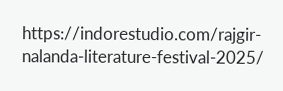https://indorestudio.com/rajgir-nalanda-literature-festival-2025/